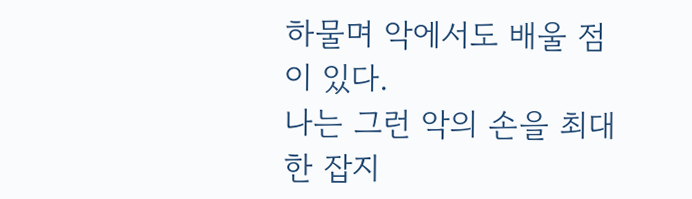하물며 악에서도 배울 점이 있다.
나는 그런 악의 손을 최대한 잡지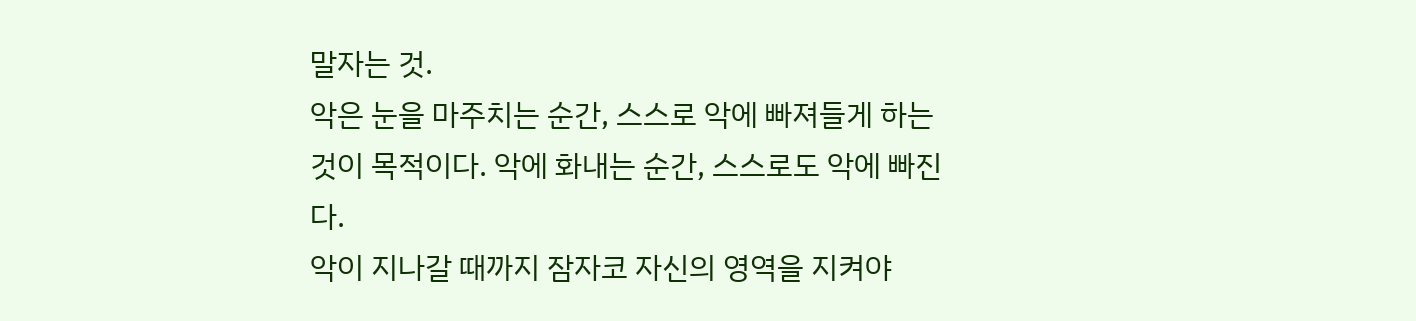말자는 것.
악은 눈을 마주치는 순간, 스스로 악에 빠져들게 하는 것이 목적이다. 악에 화내는 순간, 스스로도 악에 빠진다.
악이 지나갈 때까지 잠자코 자신의 영역을 지켜야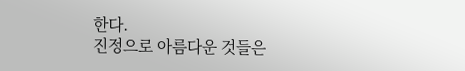한다.
진정으로 아름다운 것들은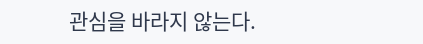관심을 바라지 않는다.